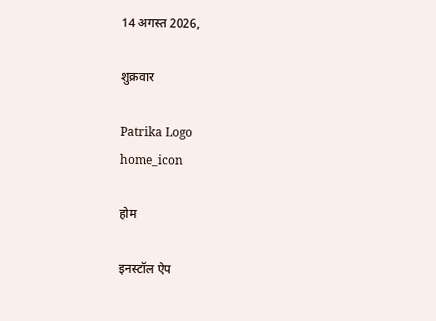14 अगस्त 2026,

शुक्रवार

Patrika Logo
home_icon

होम

इनस्टॉल ऐप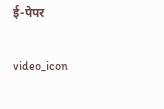ई-पेपर

video_icon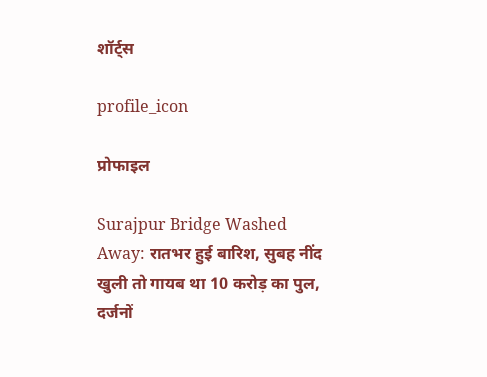शॉर्ट्स

profile_icon

प्रोफाइल

Surajpur Bridge Washed Away: रातभर हुई बारिश, सुबह नींद खुली तो गायब था 10 करोड़ का पुल, दर्जनों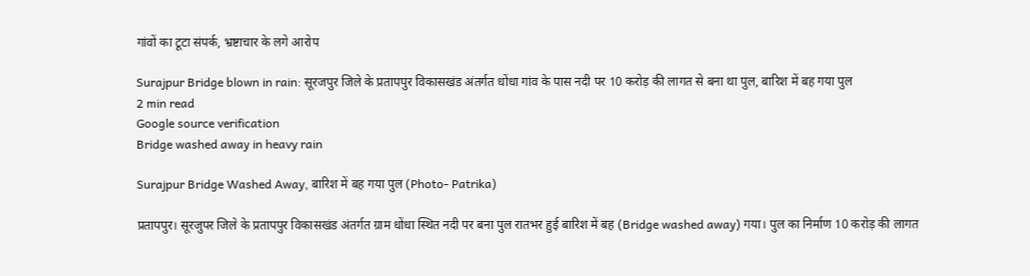गांवों का टूटा संपर्क, भ्रष्टाचार के लगे आरोप

Surajpur Bridge blown in rain: सूरजपुर जिले के प्रतापपुर विकासखंड अंतर्गत धोंधा गांव के पास नदी पर 10 करोड़ की लागत से बना था पुल, बारिश में बह गया पुल
2 min read
Google source verification
Bridge washed away in heavy rain

Surajpur Bridge Washed Away, बारिश में बह गया पुल (Photo- Patrika)

प्रतापपुर। सूरजुपर जिले के प्रतापपुर विकासखंड अंतर्गत ग्राम धोंधा स्थित नदी पर बना पुल रातभर हुई बारिश में बह (Bridge washed away) गया। पुल का निर्माण 10 करोड़ की लागत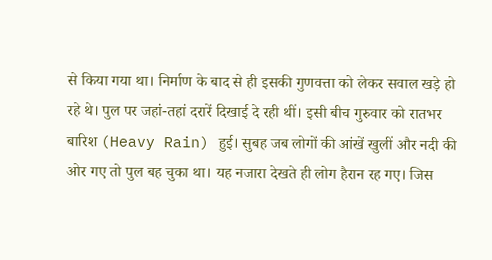से किया गया था। निर्माण के बाद से ही इसकी गुणवत्ता को लेकर सवाल खड़े हो रहे थे। पुल पर जहां-तहां दरारें दिखाई दे रही थीं। इसी बीच गुरुवार को रातभर बारिश (Heavy Rain) हुई। सुबह जब लोगों की आंखें खुलीं और नदी की ओर गए तो पुल बह चुका था। यह नजारा देखते ही लोग हैरान रह गए। जिस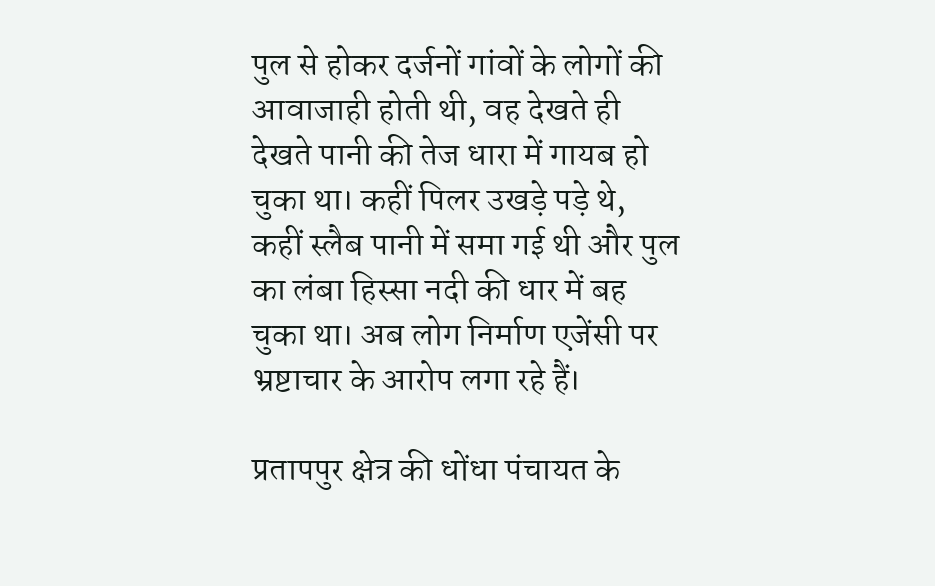पुल से होकर दर्जनों गांवों के लोगों की आवाजाही होती थी, वह देखते ही देखते पानी की तेज धारा में गायब हो चुका था। कहीं पिलर उखड़े पड़े थे, कहीं स्लैब पानी में समा गई थी और पुल का लंबा हिस्सा नदी की धार में बह चुका था। अब लोग निर्माण एजेंसी पर भ्रष्टाचार के आरोप लगा रहे हैं।

प्रतापपुर क्षेत्र की धोंधा पंचायत के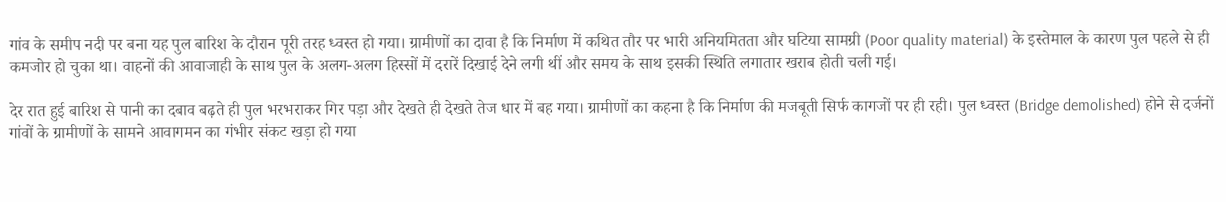गांव के समीप नदी पर बना यह पुल बारिश के दौरान पूरी तरह ध्वस्त हो गया। ग्रामीणों का दावा है कि निर्माण में कथित तौर पर भारी अनियमितता और घटिया सामग्री (Poor quality material) के इस्तेमाल के कारण पुल पहले से ही कमजोर हो चुका था। वाहनों की आवाजाही के साथ पुल के अलग-अलग हिस्सों में दरारें दिखाई देने लगी थीं और समय के साथ इसकी स्थिति लगातार खराब होती चली गई।

देर रात हुई बारिश से पानी का दबाव बढ़ते ही पुल भरभराकर गिर पड़ा और देखते ही देखते तेज धार में बह गया। ग्रामीणों का कहना है कि निर्माण की मजबूती सिर्फ कागजों पर ही रही। पुल ध्वस्त (Bridge demolished) होने से दर्जनों गांवों के ग्रामीणों के सामने आवागमन का गंभीर संकट खड़ा हो गया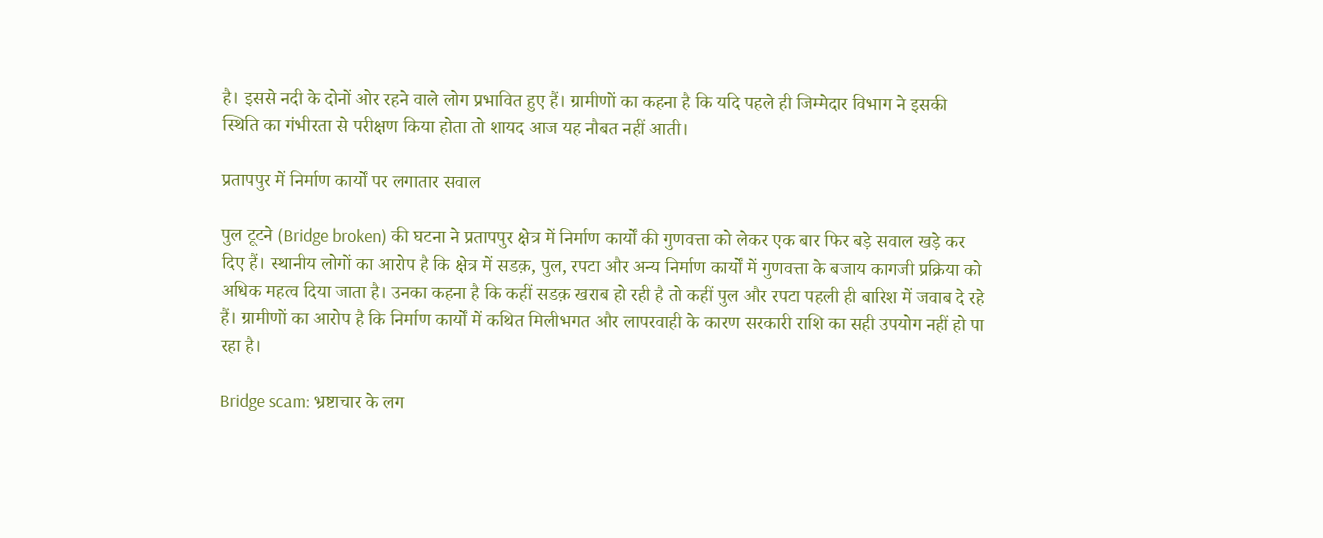है। इससे नदी के दोनों ओर रहने वाले लोग प्रभावित हुए हैं। ग्रामीणों का कहना है कि यदि पहले ही जिम्मेदार विभाग ने इसकी स्थिति का गंभीरता से परीक्षण किया होता तो शायद आज यह नौबत नहीं आती।

प्रतापपुर में निर्माण कार्यों पर लगातार सवाल

पुल टूटने (Bridge broken) की घटना ने प्रतापपुर क्षेत्र में निर्माण कार्यों की गुणवत्ता को लेकर एक बार फिर बड़े सवाल खड़े कर दिए हैं। स्थानीय लोगों का आरोप है कि क्षेत्र में सडक़, पुल, रपटा और अन्य निर्माण कार्यों में गुणवत्ता के बजाय कागजी प्रक्रिया को अधिक महत्व दिया जाता है। उनका कहना है कि कहीं सडक़ खराब हो रही है तो कहीं पुल और रपटा पहली ही बारिश में जवाब दे रहे हैं। ग्रामीणों का आरोप है कि निर्माण कार्यों में कथित मिलीभगत और लापरवाही के कारण सरकारी राशि का सही उपयोग नहीं हो पा रहा है।

Bridge scam: भ्रष्टाचार के लग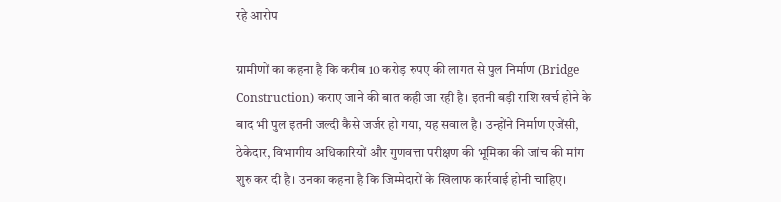रहे आरोप

ग्रामीणों का कहना है कि करीब 10 करोड़ रुपए की लागत से पुल निर्माण (Bridge Construction) कराए जाने की बात कही जा रही है। इतनी बड़ी राशि खर्च होने के बाद भी पुल इतनी जल्दी कैसे जर्जर हो गया, यह सवाल है। उन्होंने निर्माण एजेंसी, ठेकेदार, विभागीय अधिकारियों और गुणवत्ता परीक्षण की भूमिका की जांच की मांग शुरु कर दी है। उनका कहना है कि जिम्मेदारों के खिलाफ कार्रवाई होनी चाहिए।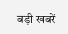बड़ी खबरें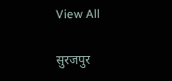View All

सुरजपुर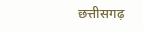छत्तीसगढ़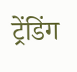ट्रेंडिंग